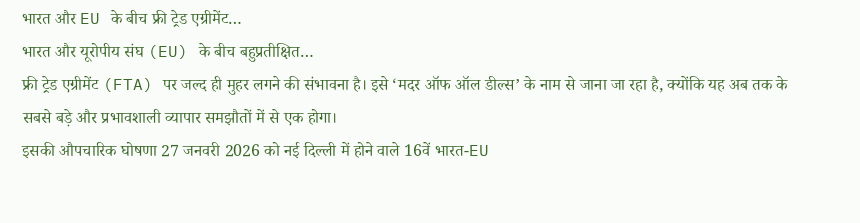भारत और EU के बीच फ्री ट्रेड एग्रीमेंट…
भारत और यूरोपीय संघ (EU) के बीच बहुप्रतीक्षित…
फ्री ट्रेड एग्रीमेंट (FTA) पर जल्द ही मुहर लगने की संभावना है। इसे ‘मदर ऑफ ऑल डील्स’ के नाम से जाना जा रहा है, क्योंकि यह अब तक के सबसे बड़े और प्रभावशाली व्यापार समझौतों में से एक होगा।
इसकी औपचारिक घोषणा 27 जनवरी 2026 को नई दिल्ली में होने वाले 16वें भारत-EU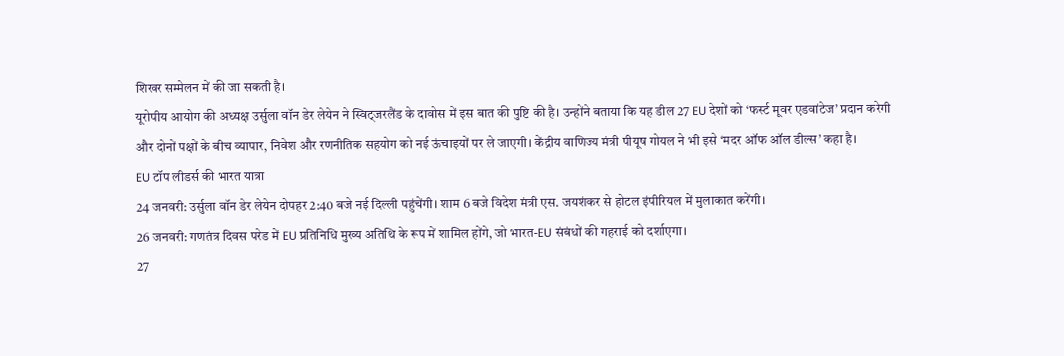शिखर सम्मेलन में की जा सकती है।
यूरोपीय आयोग की अध्यक्ष उर्सुला वॉन डेर लेयेन ने स्विट्जरलैंड के दावोस में इस बात की पुष्टि की है। उन्होंने बताया कि यह डील 27 EU देशों को ‘फर्स्ट मूवर एडवांटेज’ प्रदान करेगी और दोनों पक्षों के बीच व्यापार, निवेश और रणनीतिक सहयोग को नई ऊंचाइयों पर ले जाएगी। केंद्रीय वाणिज्य मंत्री पीयूष गोयल ने भी इसे ‘मदर ऑफ ऑल डील्स’ कहा है।
EU टॉप लीडर्स की भारत यात्रा
24 जनवरी: उर्सुला वॉन डेर लेयेन दोपहर 2:40 बजे नई दिल्ली पहुंचेंगी। शाम 6 बजे विदेश मंत्री एस. जयशंकर से होटल इंपीरियल में मुलाकात करेंगी।
26 जनवरी: गणतंत्र दिवस परेड में EU प्रतिनिधि मुख्य अतिथि के रूप में शामिल होंगे, जो भारत-EU संबंधों की गहराई को दर्शाएगा।
27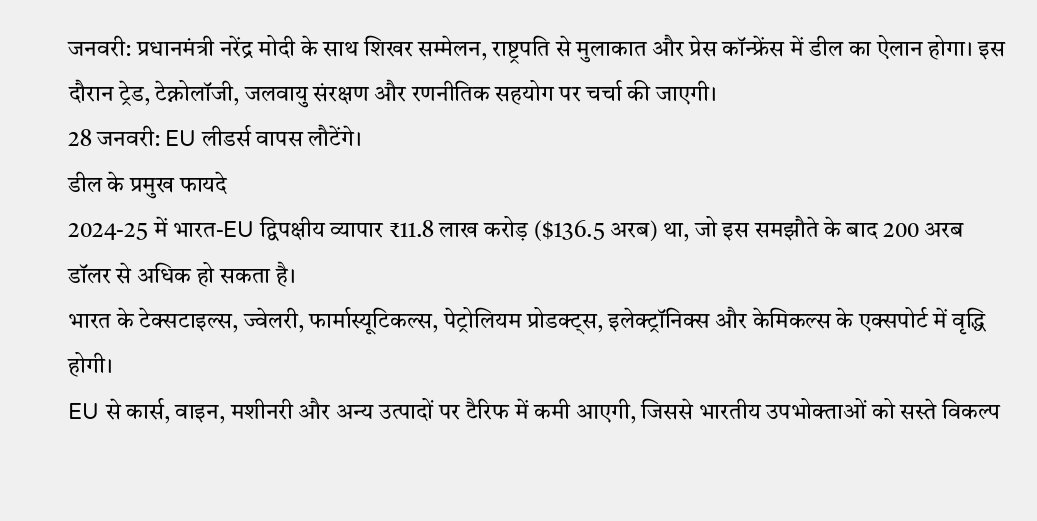जनवरी: प्रधानमंत्री नरेंद्र मोदी के साथ शिखर सम्मेलन, राष्ट्रपति से मुलाकात और प्रेस कॉन्फ्रेंस में डील का ऐलान होगा। इस दौरान ट्रेड, टेक्नोलॉजी, जलवायु संरक्षण और रणनीतिक सहयोग पर चर्चा की जाएगी।
28 जनवरी: EU लीडर्स वापस लौटेंगे।
डील के प्रमुख फायदे
2024-25 में भारत-EU द्विपक्षीय व्यापार ₹11.8 लाख करोड़ ($136.5 अरब) था, जो इस समझौते के बाद 200 अरब डॉलर से अधिक हो सकता है।
भारत के टेक्सटाइल्स, ज्वेलरी, फार्मास्यूटिकल्स, पेट्रोलियम प्रोडक्ट्स, इलेक्ट्रॉनिक्स और केमिकल्स के एक्सपोर्ट में वृद्धि होगी।
EU से कार्स, वाइन, मशीनरी और अन्य उत्पादों पर टैरिफ में कमी आएगी, जिससे भारतीय उपभोक्ताओं को सस्ते विकल्प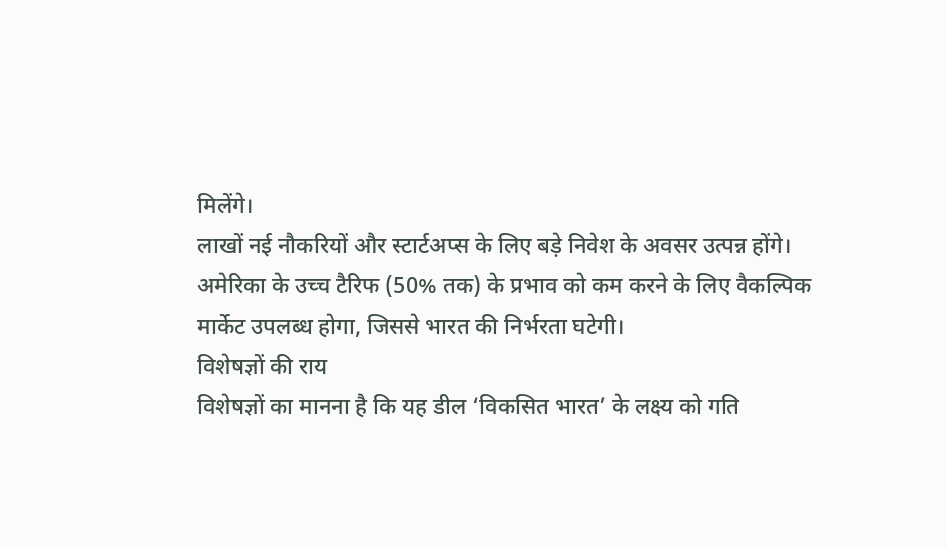मिलेंगे।
लाखों नई नौकरियों और स्टार्टअप्स के लिए बड़े निवेश के अवसर उत्पन्न होंगे।
अमेरिका के उच्च टैरिफ (50% तक) के प्रभाव को कम करने के लिए वैकल्पिक मार्केट उपलब्ध होगा, जिससे भारत की निर्भरता घटेगी।
विशेषज्ञों की राय
विशेषज्ञों का मानना है कि यह डील ‘विकसित भारत’ के लक्ष्य को गति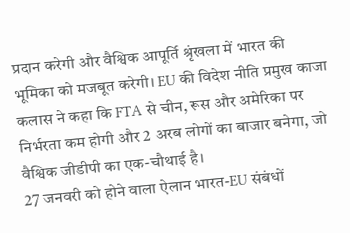प्रदान करेगी और वैश्विक आपूर्ति श्रृंखला में भारत की भूमिका को मजबूत करेगी। EU की विदेश नीति प्रमुख काजा कलास ने कहा कि FTA से चीन, रूस और अमेरिका पर निर्भरता कम होगी और 2 अरब लोगों का बाजार बनेगा, जो वैश्विक जीडीपी का एक-चौथाई है।
27 जनवरी को होने वाला ऐलान भारत-EU संबंधों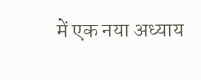में एक नया अध्याय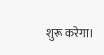शुरू करेगा।